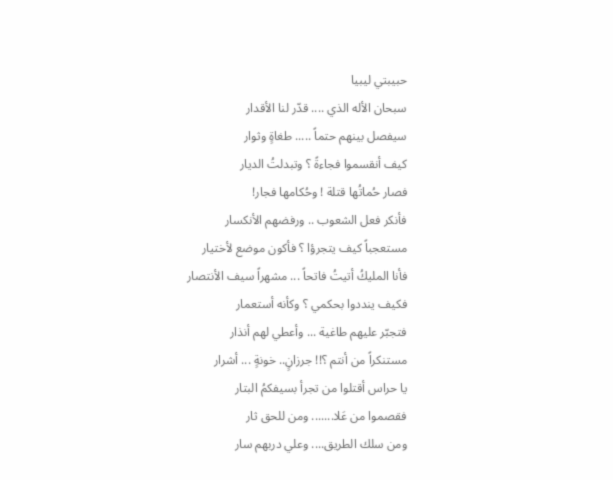حبيبتي ليبيا
سبحان الأله الذي .... قدّر لنا الأقدار
سيفصل بينهم حتماً ..... طغاةٍ وثوار
كيف أنقسموا فجاءةً ؟ وتبدلتُ الديار
فصار حُماتُها قتلة ! وحُكامها فجار!
فأنكر فعل الشعوب .. ورفضهم الأنكسار
مستعجباً كيف يتجرؤا ؟ فأكون موضع لأختيار
فأنا المليكُ أتيتُ فاتحاً ... مشهراً سيف الأنتصار
فكيف ينددوا بحكمي ؟ وكأنه أستعمار
فتجبّر عليهم طاغية ... وأعطي لهم أنذار
مستنكراً من أنتم ؟!! جرزانٍ.. خونةٍ ... أشرار
يا حراس أقتلوا من تجرأ بسيفكمُ البتار
فقصموا من عَلا....... ومن للحق ثار
ومن سلك الطريق.... وعلي دربهم سار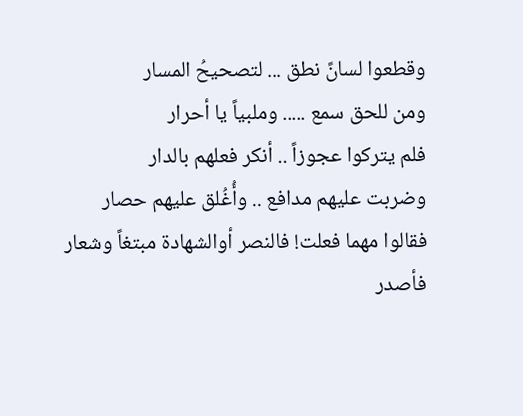وقطعوا لسانً نطق ... لتصحيحُ المسار
ومن للحق سمع ..... وملبياً يا أحرار
فلم يتركوا عجوزاً .. أنكر فعلهم بالدار
وضربت عليهم مدافع .. وأُغُلق عليهم حصار
فقالوا مهما فعلت! فالنصر أوالشهادة مبتغاً وشعار
فأصدر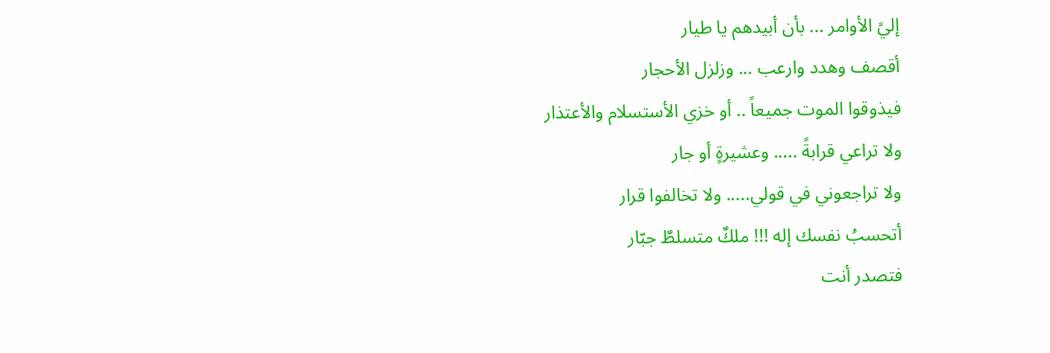إليً الأوامر ... بأن أبيدهم يا طيار
أقصف وهدد وارعب ... وزلزل الأحجار
فيذوقوا الموت جميعاً .. أو خزي الأستسلام والأعتذار
ولا تراعي قرابةً ..... وعشيرةٍ أو جار
ولا تراجعوني في قولي..... ولا تخالفوا قرار
أتحسبُ نفسك إله !!! ملكٌ متسلطٌ جبّار
فتصدر أنت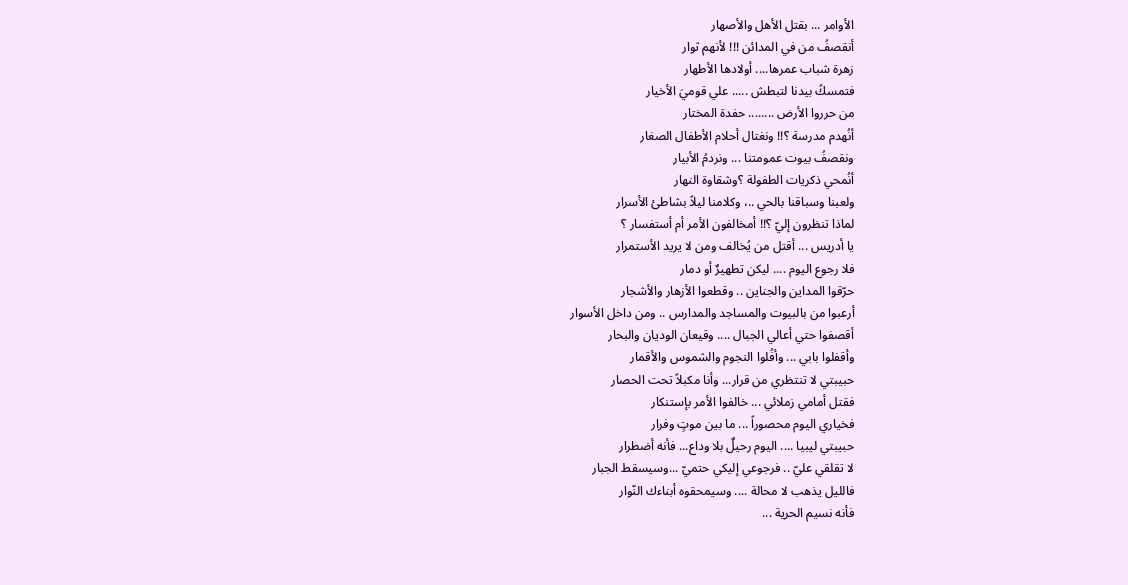الأوامر ... بقتل الأهل والأصهار
أنقصفُ من في المدائن !!! لأنهم ثوار
زهرة شباب عمرها.... أولادها الأطهار
فتمسكُ بيدنا لتبطش ..... علي قوميَ الأخيار
من حرروا الأرض ........ حفدة المختار
أنُهدم مدرسة ؟!! ونغتال أحلام الأطفال الصغار
ونقصفُ بيوت عمومتنا ... ونردمُ الأبيار
أنُمحي ذكريات الطفولة ؟وشقاوة النهار
ولعبنا وسباقنا بالحي ..، وكلامنا ليلاً بشاطئ الأسرار
لماذا تنظرون إليّ ؟!! أمخالفون الأمر أم أستفسار ؟
يا أدريس ... أقتل من يُخالف ومن لا يريد الأستمرار
فلا رجوع اليوم .... ليكن تطهيرٌ أو دمار
حرّقوا المداين والجناين .. وقطعوا الأزهار والأشجار
أرعبوا من بالبيوت والمساجد والمدارس .. ومن داخل الأسوار
أقصفوا حتي أعالي الجبال .... وقيعان الوديان والبحار
وأقفلوا بابي ... وأفُلوا النجوم والشموس والأقمار
حبيبتي لا تنتظري من قرار... وأنا مكبلاً تحت الحصار
فقتل أمامي زملائي ... خالفوا الأمر بإستنكار
فخياري اليوم محصوراً ... ما بين موتٍ وفرار
حبيبتي ليبيا .... اليوم رحيلٌ بلا وداع... فأنه أضطرار
لا تقلقي عليّ .. فرجوعي إليكي حتميّ ...وسيسقط الجبار
فالليل يذهب لا محالة .... وسيمحقوه أبناءك النّوار
فأنه نسيم الحرية ...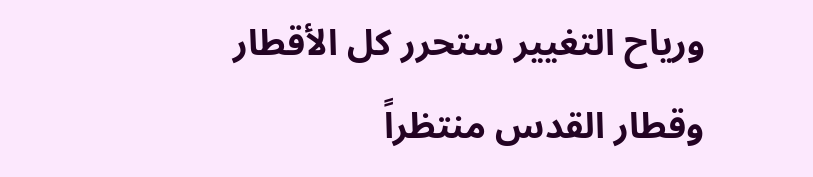ورياح التغيير ستحرر كل الأقطار
وقطار القدس منتظراً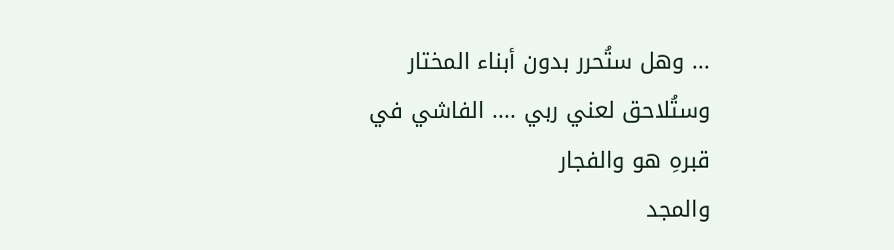... وهل ستُحرر بدون أبناء المختار
وستُلاحق لعني ربي .... الفاشي في قبرهِ هو والفجار
والمجد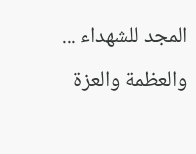المجد للشهداء ... والعظمة والعزة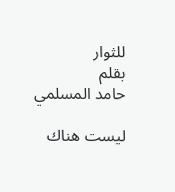للثوار
بقلم
حامد المسلمي

ليست هناك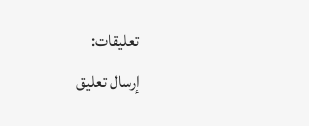تعليقات:
إرسال تعليق